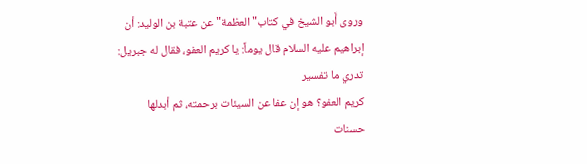وروى أَبو الشيخ في كتاب"العظمة"عن عتبة بن الوليد: أن إبراهيم عليه السلام قال يوماً: يا كريم العفو، فقال له جبريل: تدري ما تفسير
كريم العفو؟ هو إن عفا عن السيئات برحمته، ثم أبدلها حسنات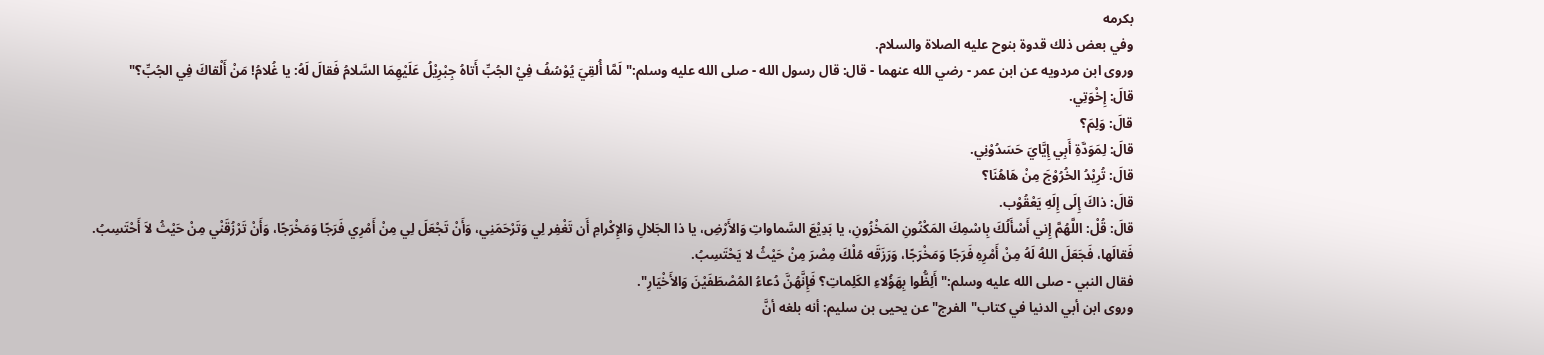بكرمه
وفي بعض ذلك قدوة بنوح عليه الصلاة والسلام.
وروى ابن مردويه عن ابن عمر - رضي الله عنهما - قال: قال رسول الله - صلى الله عليه وسلم:"لَمَّا أُلقِيَ يُوْسُفُ فِيْ الجُبِّ أَتاهُ جِبْرِيْلُ عَلَيْهِمَا السَّلامُ فَقالَ لَهُ: يا غُلامُ! مَنْ أَلْقاكَ فِي الجُبِّ؟"
قالَ: إِخْوَتِي.
قالَ: وَلِمَ؟
قالَ: لِمَوَدَّةِ أَبِي إِيَّايَ حَسَدُوْنِي.
قالَ: تُرِيْدُ الخُرُوْجَ مِنْ هَاهُنَا؟
قالَ: ذاكَ إِلَى إِلَهِ يَعْقُوْب.
قالَ: قُلْ: اللَّهُمَّ إِني أَسْأَلُكَ بِاسْمِكَ المَكْنُونِ المَخْزُونِ، يا بَدِيْعَ السَّماواتِ وَالأَرْضِ، يا ذا الجَلالِ وَالإِكْرامِ أَن تَغْفِر لِي وَتَرْحَمَنِي، وَأَنْ تَجْعَلَ لِي مِنْ أَمْرِي فَرَجًا وَمَخْرَجًا، وَأَنْ تَرْزُقَنْي مِنْ حَيْثُ لاَ أَحْتَسِبُ.
فَقالَها، فَجَعَلَ اللهُ لَهُ مِنْ أَمْرِهِ فَرَجًا وَمَخْرَجًا، وَرَزَقَه مُلْكَ مِصْرَ مِنْ حَيْثُ لا يَحْتَسِبُ.
فقال النبي - صلى الله عليه وسلم:"أَلِظُّوا بِهَؤُلاءِ الكَلِماتِ؟ فَإِنَّهُنَّ دُعاءُ المُصْطَفَيْنَ وَالأَخْيَارِ".
وروى ابن أبي الدنيا في كتاب"الفرج"عن يحيى بن سليم: أنه بلغه أنَّ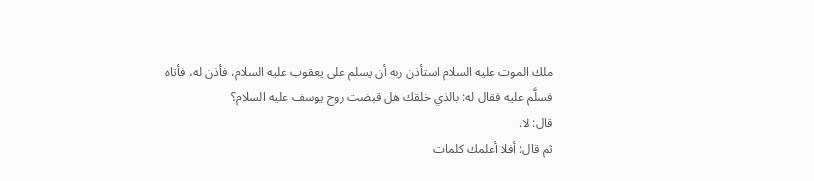ملك الموت عليه السلام استأذن ربه أن يسلم على يعقوب عليه السلام، فأذن له، فأتاه فسلَّم عليه فقال له: بالذي خلقك هل قبضت روح يوسف عليه السلام؟
قال: لا.
ثم قال: أفلا أعلمك كلمات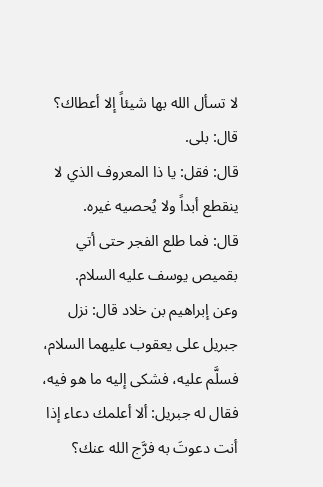لا تسأل الله بها شيئاً إلا أعطاك؟
قال: بلى.
قال: فقل: يا ذا المعروف الذي لا ينقطع أبداً ولا يُحصيه غيره.
قال: فما طلع الفجر حتى أتي بقميص يوسف عليه السلام.
وعن إبراهيم بن خلاد قال: نزل جبريل على يعقوب عليهما السلام، فسلَّم عليه، فشكى إليه ما هو فيه، فقال له جبريل: ألا أعلمك دعاء إذا أنت دعوتَ به فرَّج الله عنك؟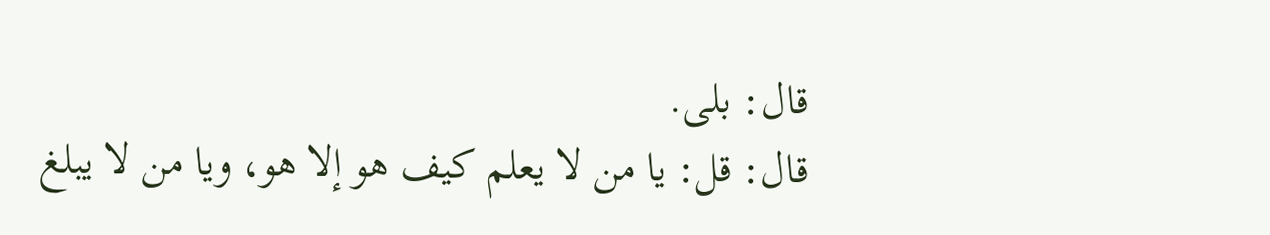قال: بلى.
قال: قل: يا من لا يعلم كيف هو إلا هو، ويا من لا يبلغ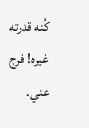كُنه قدرته غيره! فرج عني.